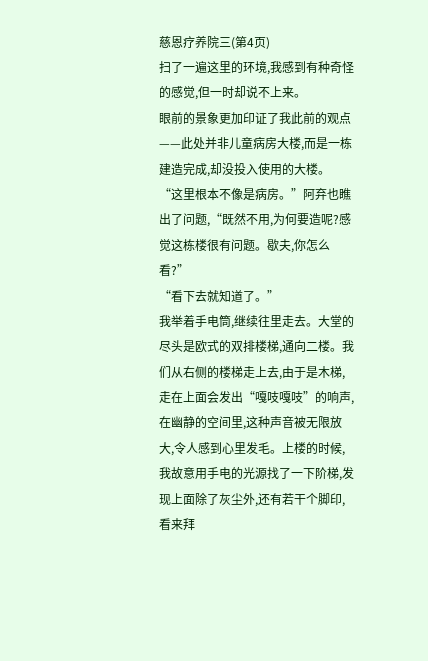慈恩疗养院三(第4页)
扫了一遍这里的环境,我感到有种奇怪的感觉,但一时却说不上来。
眼前的景象更加印证了我此前的观点——此处并非儿童病房大楼,而是一栋建造完成,却没投入使用的大楼。
“这里根本不像是病房。”阿弃也瞧出了问题,“既然不用,为何要造呢?感觉这栋楼很有问题。歇夫,你怎么看?”
“看下去就知道了。”
我举着手电筒,继续往里走去。大堂的尽头是欧式的双排楼梯,通向二楼。我们从右侧的楼梯走上去,由于是木梯,走在上面会发出“嘎吱嘎吱”的响声,在幽静的空间里,这种声音被无限放大,令人感到心里发毛。上楼的时候,我故意用手电的光源找了一下阶梯,发现上面除了灰尘外,还有若干个脚印,看来拜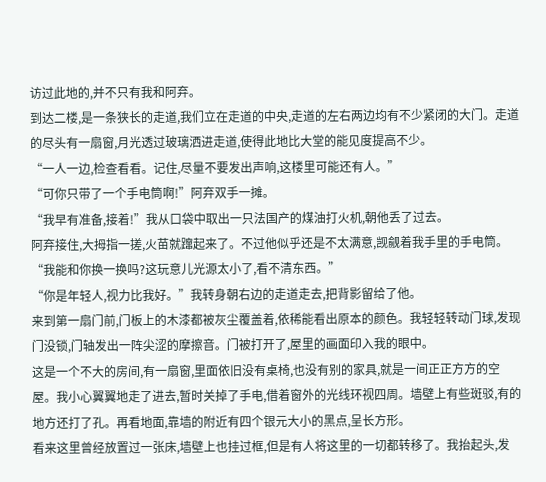访过此地的,并不只有我和阿弃。
到达二楼,是一条狭长的走道,我们立在走道的中央,走道的左右两边均有不少紧闭的大门。走道的尽头有一扇窗,月光透过玻璃洒进走道,使得此地比大堂的能见度提高不少。
“一人一边,检查看看。记住,尽量不要发出声响,这楼里可能还有人。”
“可你只带了一个手电筒啊!”阿弃双手一摊。
“我早有准备,接着!”我从口袋中取出一只法国产的煤油打火机,朝他丢了过去。
阿弃接住,大拇指一搓,火苗就蹿起来了。不过他似乎还是不太满意,觊觎着我手里的手电筒。“我能和你换一换吗?这玩意儿光源太小了,看不清东西。”
“你是年轻人,视力比我好。”我转身朝右边的走道走去,把背影留给了他。
来到第一扇门前,门板上的木漆都被灰尘覆盖着,依稀能看出原本的颜色。我轻轻转动门球,发现门没锁,门轴发出一阵尖涩的摩擦音。门被打开了,屋里的画面印入我的眼中。
这是一个不大的房间,有一扇窗,里面依旧没有桌椅,也没有别的家具,就是一间正正方方的空屋。我小心翼翼地走了进去,暂时关掉了手电,借着窗外的光线环视四周。墙壁上有些斑驳,有的地方还打了孔。再看地面,靠墙的附近有四个银元大小的黑点,呈长方形。
看来这里曾经放置过一张床,墙壁上也挂过框,但是有人将这里的一切都转移了。我抬起头,发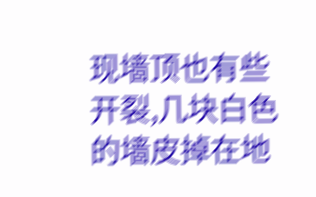现墙顶也有些开裂,几块白色的墙皮掉在地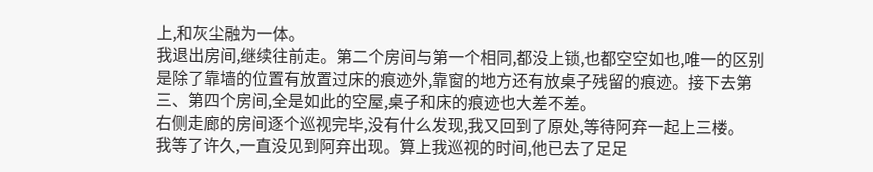上,和灰尘融为一体。
我退出房间,继续往前走。第二个房间与第一个相同,都没上锁,也都空空如也,唯一的区别是除了靠墙的位置有放置过床的痕迹外,靠窗的地方还有放桌子残留的痕迹。接下去第三、第四个房间,全是如此的空屋,桌子和床的痕迹也大差不差。
右侧走廊的房间逐个巡视完毕,没有什么发现,我又回到了原处,等待阿弃一起上三楼。
我等了许久,一直没见到阿弃出现。算上我巡视的时间,他已去了足足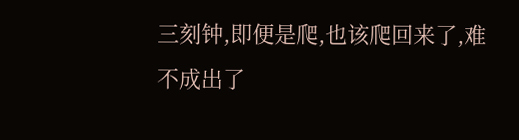三刻钟,即便是爬,也该爬回来了,难不成出了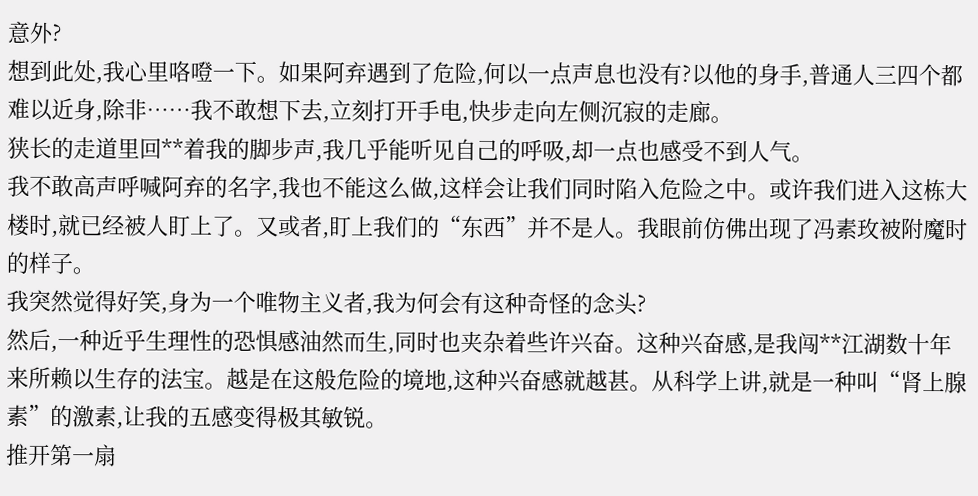意外?
想到此处,我心里咯噔一下。如果阿弃遇到了危险,何以一点声息也没有?以他的身手,普通人三四个都难以近身,除非……我不敢想下去,立刻打开手电,快步走向左侧沉寂的走廊。
狭长的走道里回**着我的脚步声,我几乎能听见自己的呼吸,却一点也感受不到人气。
我不敢高声呼喊阿弃的名字,我也不能这么做,这样会让我们同时陷入危险之中。或许我们进入这栋大楼时,就已经被人盯上了。又或者,盯上我们的“东西”并不是人。我眼前仿佛出现了冯素玫被附魔时的样子。
我突然觉得好笑,身为一个唯物主义者,我为何会有这种奇怪的念头?
然后,一种近乎生理性的恐惧感油然而生,同时也夹杂着些许兴奋。这种兴奋感,是我闯**江湖数十年来所赖以生存的法宝。越是在这般危险的境地,这种兴奋感就越甚。从科学上讲,就是一种叫“肾上腺素”的激素,让我的五感变得极其敏锐。
推开第一扇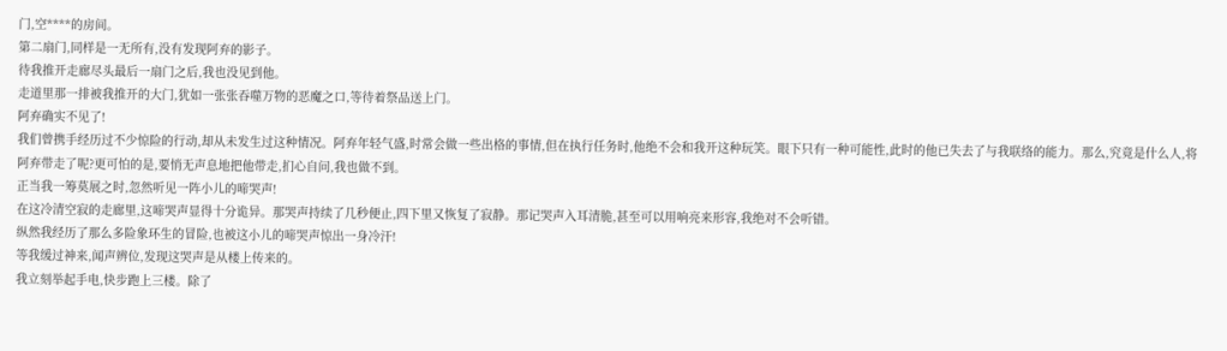门,空****的房间。
第二扇门,同样是一无所有,没有发现阿弃的影子。
待我推开走廊尽头最后一扇门之后,我也没见到他。
走道里那一排被我推开的大门,犹如一张张吞噬万物的恶魔之口,等待着祭品送上门。
阿弃确实不见了!
我们曾携手经历过不少惊险的行动,却从未发生过这种情况。阿弃年轻气盛,时常会做一些出格的事情,但在执行任务时,他绝不会和我开这种玩笑。眼下只有一种可能性,此时的他已失去了与我联络的能力。那么,究竟是什么人,将阿弃带走了呢?更可怕的是,要悄无声息地把他带走,扪心自问,我也做不到。
正当我一筹莫展之时,忽然听见一阵小儿的啼哭声!
在这冷清空寂的走廊里,这啼哭声显得十分诡异。那哭声持续了几秒便止,四下里又恢复了寂静。那记哭声入耳清脆,甚至可以用响亮来形容,我绝对不会听错。
纵然我经历了那么多险象环生的冒险,也被这小儿的啼哭声惊出一身冷汗!
等我缓过神来,闻声辨位,发现这哭声是从楼上传来的。
我立刻举起手电,快步跑上三楼。除了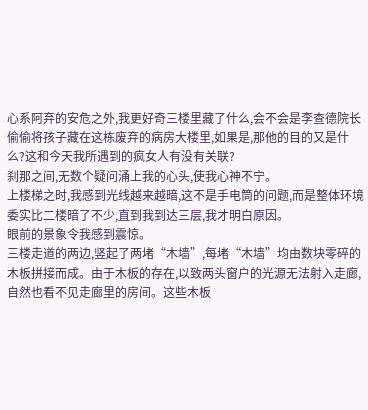心系阿弃的安危之外,我更好奇三楼里藏了什么,会不会是李查德院长偷偷将孩子藏在这栋废弃的病房大楼里,如果是,那他的目的又是什么?这和今天我所遇到的疯女人有没有关联?
刹那之间,无数个疑问涌上我的心头,使我心神不宁。
上楼梯之时,我感到光线越来越暗,这不是手电筒的问题,而是整体环境委实比二楼暗了不少,直到我到达三层,我才明白原因。
眼前的景象令我感到震惊。
三楼走道的两边,竖起了两堵“木墙”,每堵“木墙”均由数块零碎的木板拼接而成。由于木板的存在,以致两头窗户的光源无法射入走廊,自然也看不见走廊里的房间。这些木板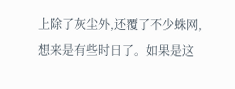上除了灰尘外,还覆了不少蛛网,想来是有些时日了。如果是这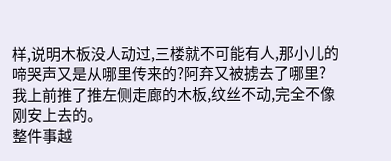样,说明木板没人动过,三楼就不可能有人,那小儿的啼哭声又是从哪里传来的?阿弃又被掳去了哪里?
我上前推了推左侧走廊的木板,纹丝不动,完全不像刚安上去的。
整件事越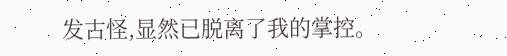发古怪,显然已脱离了我的掌控。